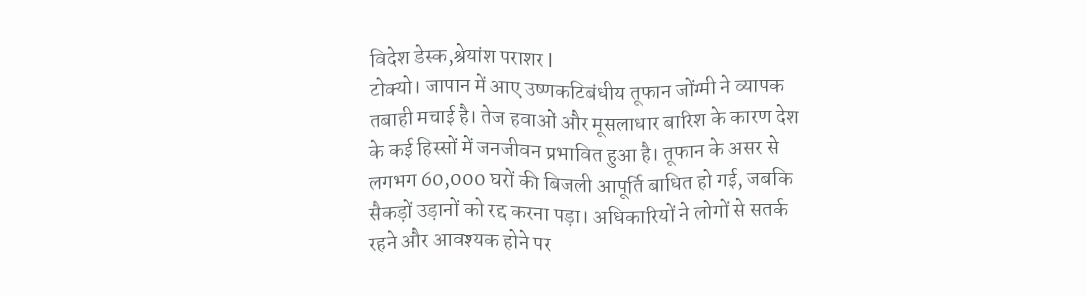विदेश डेस्क,श्रेयांश पराशर l
टोक्यो। जापान में आए उष्णकटिबंधीय तूफान जोंग्मी ने व्यापक तबाही मचाई है। तेज हवाओं और मूसलाधार बारिश के कारण देश के कई हिस्सों में जनजीवन प्रभावित हुआ है। तूफान के असर से लगभग 60,000 घरों की बिजली आपूर्ति बाधित हो गई, जबकि सैकड़ों उड़ानों को रद्द करना पड़ा। अधिकारियों ने लोगों से सतर्क रहने और आवश्यक होने पर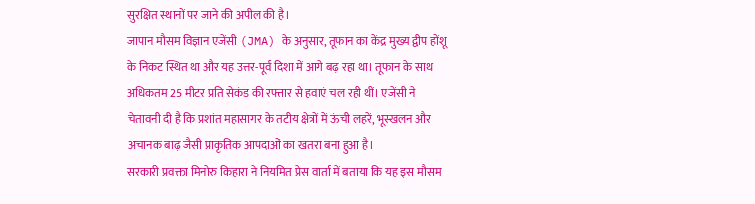सुरक्षित स्थानों पर जाने की अपील की है।
जापान मौसम विज्ञान एजेंसी (JMA) के अनुसार, तूफान का केंद्र मुख्य द्वीप होंशू के निकट स्थित था और यह उत्तर-पूर्व दिशा में आगे बढ़ रहा था। तूफान के साथ अधिकतम 25 मीटर प्रति सेकंड की रफ्तार से हवाएं चल रही थीं। एजेंसी ने चेतावनी दी है कि प्रशांत महासागर के तटीय क्षेत्रों में ऊंची लहरें, भूस्खलन और अचानक बाढ़ जैसी प्राकृतिक आपदाओं का खतरा बना हुआ है।
सरकारी प्रवक्ता मिनोरु किहारा ने नियमित प्रेस वार्ता में बताया कि यह इस मौसम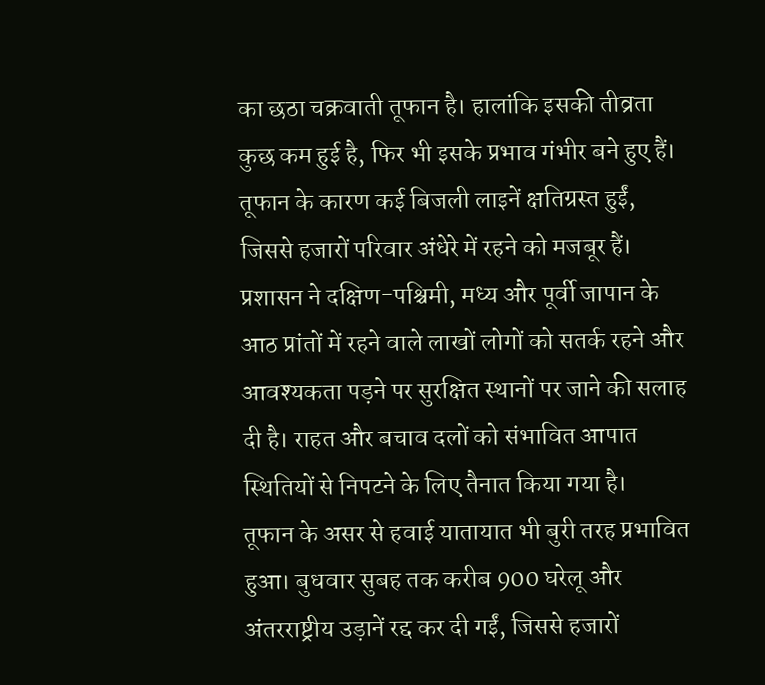का छठा चक्रवाती तूफान है। हालांकि इसकी तीव्रता कुछ कम हुई है, फिर भी इसके प्रभाव गंभीर बने हुए हैं। तूफान के कारण कई बिजली लाइनें क्षतिग्रस्त हुईं, जिससे हजारों परिवार अंधेरे में रहने को मजबूर हैं।
प्रशासन ने दक्षिण-पश्चिमी, मध्य और पूर्वी जापान के आठ प्रांतों में रहने वाले लाखों लोगों को सतर्क रहने और आवश्यकता पड़ने पर सुरक्षित स्थानों पर जाने की सलाह दी है। राहत और बचाव दलों को संभावित आपात स्थितियों से निपटने के लिए तैनात किया गया है।
तूफान के असर से हवाई यातायात भी बुरी तरह प्रभावित हुआ। बुधवार सुबह तक करीब 900 घरेलू और अंतरराष्ट्रीय उड़ानें रद्द कर दी गईं, जिससे हजारों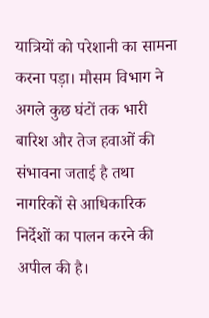यात्रियों को परेशानी का सामना करना पड़ा। मौसम विभाग ने अगले कुछ घंटों तक भारी बारिश और तेज हवाओं की संभावना जताई है तथा नागरिकों से आधिकारिक निर्देशों का पालन करने की अपील की है।